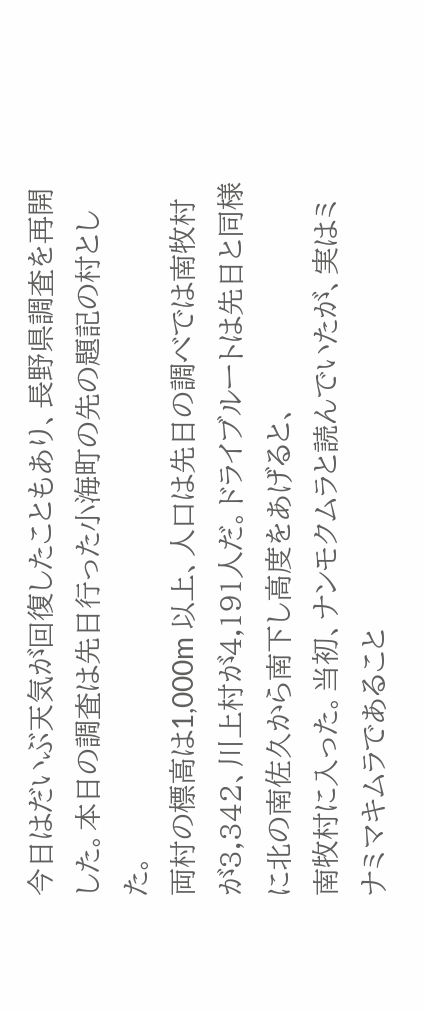今日はだいぶ天気が回復したこともあり、長野県調査を再開した。本日の調査は先日行った小海町の先の題記の村とした。
両村の標高は1,000m 以上、人口は先日の調べでは南牧村が3,342、川上村が4,191人だ。ドライブルートは先日と同様に北の南佐久から南下し高度をあげると、
南牧村に入った。当初、ナンモクムラと読んでいたが、実はミナミマキムラであること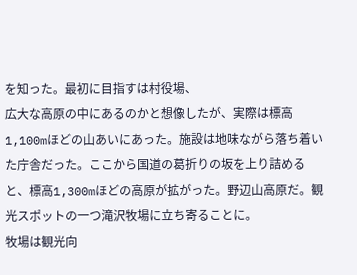を知った。最初に目指すは村役場、
広大な高原の中にあるのかと想像したが、実際は標高1,100mほどの山あいにあった。施設は地味ながら落ち着いた庁舎だった。ここから国道の葛折りの坂を上り詰めると、標高1,300mほどの高原が拡がった。野辺山高原だ。観光スポットの一つ滝沢牧場に立ち寄ることに。
牧場は観光向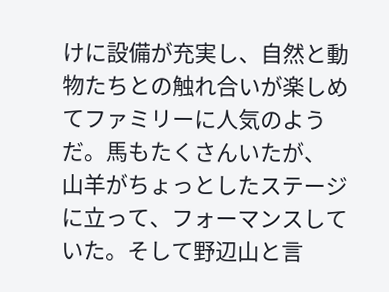けに設備が充実し、自然と動物たちとの触れ合いが楽しめてファミリーに人気のようだ。馬もたくさんいたが、
山羊がちょっとしたステージに立って、フォーマンスしていた。そして野辺山と言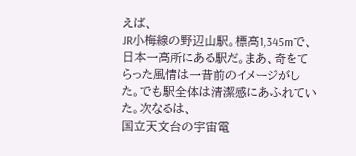えば、
JR小梅線の野辺山駅。標高1,345mで、日本一高所にある駅だ。まあ、奇をてらった風情は一昔前のイメージがした。でも駅全体は清潔感にあふれていた。次なるは、
国立天文台の宇宙電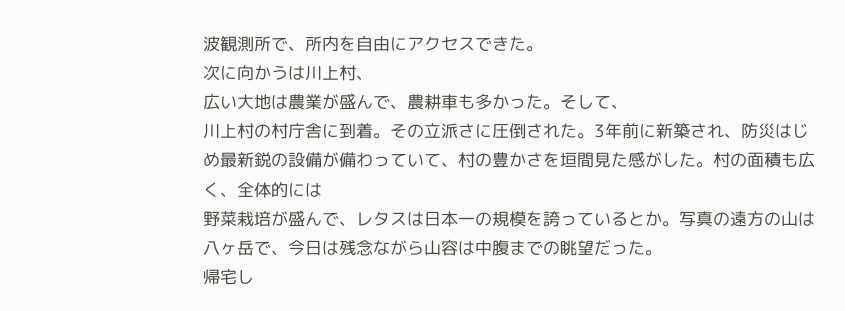波観測所で、所内を自由にアクセスできた。
次に向かうは川上村、
広い大地は農業が盛んで、農耕車も多かった。そして、
川上村の村庁舎に到着。その立派さに圧倒された。3年前に新築され、防災はじめ最新鋭の設備が備わっていて、村の豊かさを垣間見た感がした。村の面積も広く、全体的には
野菜栽培が盛んで、レタスは日本一の規模を誇っているとか。写真の遠方の山は八ヶ岳で、今日は残念ながら山容は中腹までの眺望だった。
帰宅し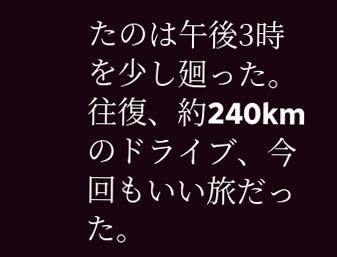たのは午後3時を少し廻った。往復、約240kmのドライブ、今回もいい旅だった。